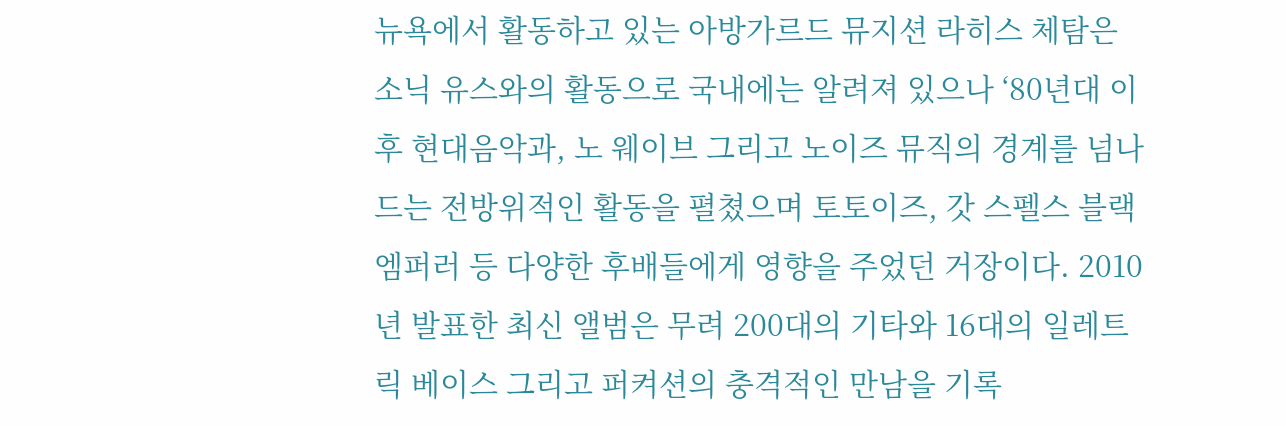뉴욕에서 활동하고 있는 아방가르드 뮤지션 라히스 체탐은 소닉 유스와의 활동으로 국내에는 알려져 있으나 ‘80년대 이후 현대음악과, 노 웨이브 그리고 노이즈 뮤직의 경계를 넘나드는 전방위적인 활동을 펼쳤으며 토토이즈, 갓 스펠스 블랙 엠퍼러 등 다양한 후배들에게 영향을 주었던 거장이다. 2010년 발표한 최신 앨범은 무려 200대의 기타와 16대의 일레트릭 베이스 그리고 퍼켜션의 충격적인 만남을 기록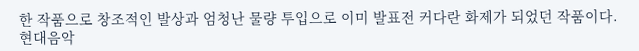한 작품으로 창조적인 발상과 엄청난 물량 투입으로 이미 발표전 커다란 화제가 되었던 작품이다. 현대음악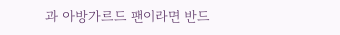과 아방가르드 팬이라면 반드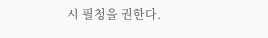시 필청을 권한다.